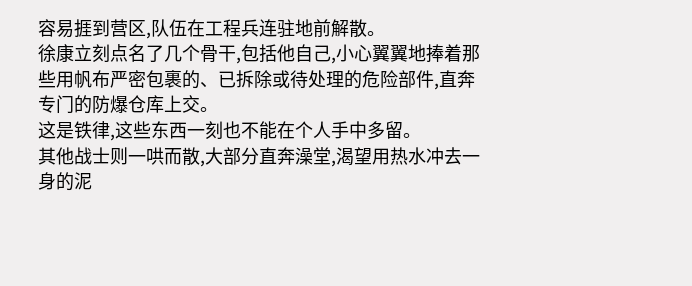容易捱到营区,队伍在工程兵连驻地前解散。
徐康立刻点名了几个骨干,包括他自己,小心翼翼地捧着那些用帆布严密包裹的、已拆除或待处理的危险部件,直奔专门的防爆仓库上交。
这是铁律,这些东西一刻也不能在个人手中多留。
其他战士则一哄而散,大部分直奔澡堂,渴望用热水冲去一身的泥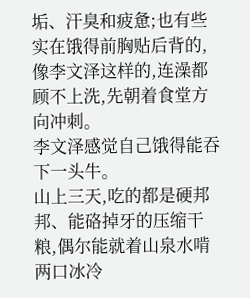垢、汗臭和疲惫;也有些实在饿得前胸贴后背的,像李文泽这样的,连澡都顾不上洗,先朝着食堂方向冲刺。
李文泽感觉自己饿得能吞下一头牛。
山上三天,吃的都是硬邦邦、能硌掉牙的压缩干粮,偶尔能就着山泉水啃两口冰冷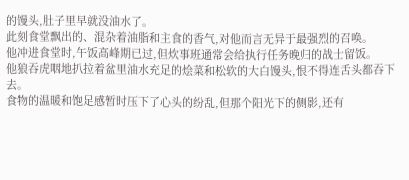的馒头,肚子里早就没油水了。
此刻食堂飘出的、混杂着油脂和主食的香气,对他而言无异于最强烈的召唤。
他冲进食堂时,午饭高峰期已过,但炊事班通常会给执行任务晚归的战士留饭。
他狼吞虎咽地扒拉着盆里油水充足的烩菜和松软的大白馒头,恨不得连舌头都吞下去。
食物的温暖和饱足感暂时压下了心头的纷乱,但那个阳光下的侧影,还有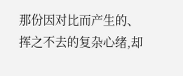那份因对比而产生的、挥之不去的复杂心绪,却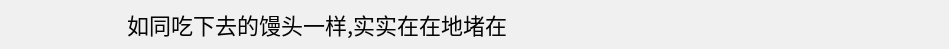如同吃下去的馒头一样,实实在在地堵在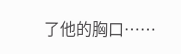了他的胸口……